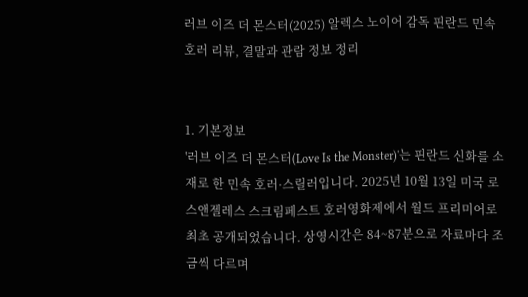러브 이즈 더 몬스터(2025) 알렉스 노이어 감독 핀란드 민속 호러 리뷰, 결말과 관람 정보 정리


1. 기본정보
'러브 이즈 더 몬스터(Love Is the Monster)'는 핀란드 신화를 소재로 한 민속 호러·스릴러입니다. 2025년 10월 13일 미국 로스앤젤레스 스크림페스트 호러영화제에서 월드 프리미어로 최초 공개되었습니다. 상영시간은 84~87분으로 자료마다 조금씩 다르며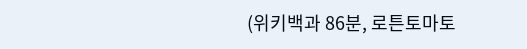(위키백과 86분, 로튼토마토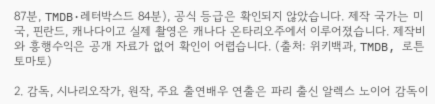87분, TMDB·레터박스드 84분), 공식 등급은 확인되지 않았습니다. 제작 국가는 미국, 핀란드, 캐나다이고 실제 촬영은 캐나다 온타리오주에서 이루어졌습니다. 제작비와 흥행수익은 공개 자료가 없어 확인이 어렵습니다. (출처: 위키백과, TMDB, 로튼토마토)

2. 감독, 시나리오작가, 원작, 주요 출연배우 연출은 파리 출신 알렉스 노이어 감독이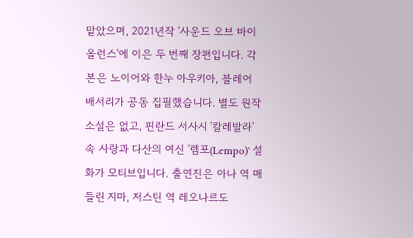맡았으며, 2021년작 '사운드 오브 바이올런스'에 이은 두 번째 장편입니다. 각본은 노이어와 한누 아우키아, 블레어 배서리가 공동 집필했습니다. 별도 원작 소설은 없고, 핀란드 서사시 '칼레발라' 속 사랑과 다산의 여신 '렘포(Lempo)' 설화가 모티브입니다. 출연진은 아나 역 매들린 지마, 저스틴 역 레오나르도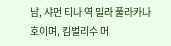남, 샤먼 티나 역 밀라 풀라카나호이며, 킴벌리수 머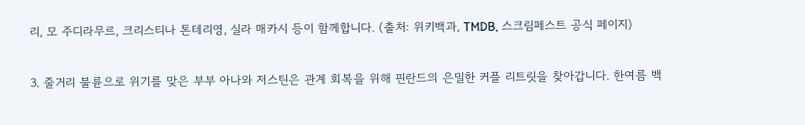리, 모 주디라무르, 크리스티나 톤테리영, 실라 매카시 등이 함께합니다. (출처: 위키백과, TMDB, 스크림페스트 공식 페이지)

3. 줄거리 불륜으로 위기를 맞은 부부 아나와 저스틴은 관계 회복을 위해 핀란드의 은밀한 커플 리트릿을 찾아갑니다. 한여름 백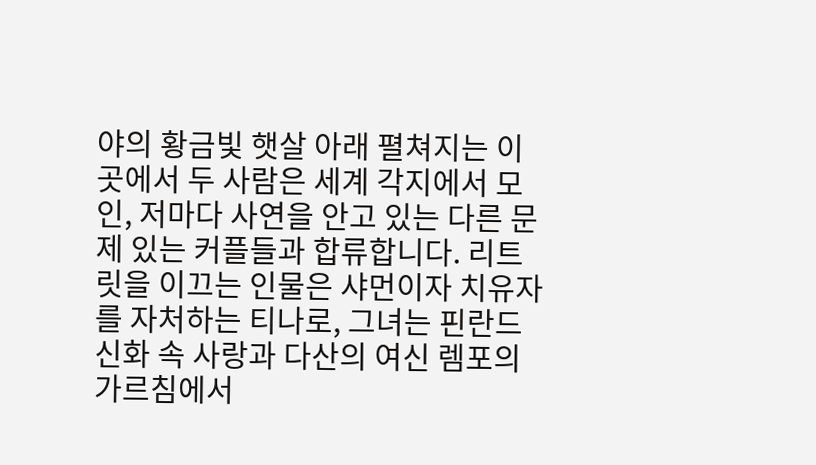야의 황금빛 햇살 아래 펼쳐지는 이곳에서 두 사람은 세계 각지에서 모인, 저마다 사연을 안고 있는 다른 문제 있는 커플들과 합류합니다. 리트릿을 이끄는 인물은 샤먼이자 치유자를 자처하는 티나로, 그녀는 핀란드 신화 속 사랑과 다산의 여신 렘포의 가르침에서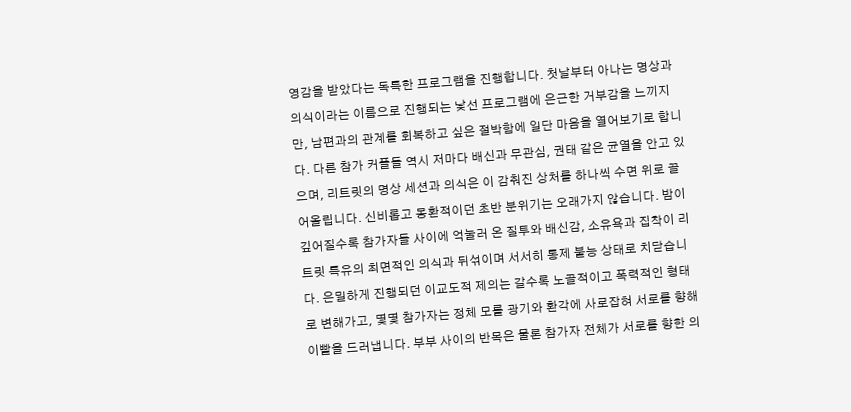영감을 받았다는 독특한 프로그램을 진행합니다. 첫날부터 아나는 명상과 의식이라는 이름으로 진행되는 낯선 프로그램에 은근한 거부감을 느끼지만, 남편과의 관계를 회복하고 싶은 절박함에 일단 마음을 열어보기로 합니다. 다른 참가 커플들 역시 저마다 배신과 무관심, 권태 같은 균열을 안고 있으며, 리트릿의 명상 세션과 의식은 이 감춰진 상처를 하나씩 수면 위로 끌어올립니다. 신비롭고 몽환적이던 초반 분위기는 오래가지 않습니다. 밤이 깊어질수록 참가자들 사이에 억눌러 온 질투와 배신감, 소유욕과 집착이 리트릿 특유의 최면적인 의식과 뒤섞이며 서서히 통제 불능 상태로 치닫습니다. 은밀하게 진행되던 이교도적 제의는 갈수록 노골적이고 폭력적인 형태로 변해가고, 몇몇 참가자는 정체 모를 광기와 환각에 사로잡혀 서로를 향해 이빨을 드러냅니다. 부부 사이의 반목은 물론 참가자 전체가 서로를 향한 의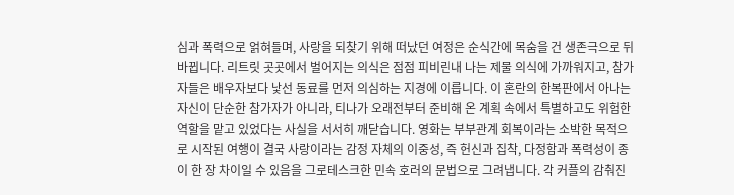심과 폭력으로 얽혀들며, 사랑을 되찾기 위해 떠났던 여정은 순식간에 목숨을 건 생존극으로 뒤바뀝니다. 리트릿 곳곳에서 벌어지는 의식은 점점 피비린내 나는 제물 의식에 가까워지고, 참가자들은 배우자보다 낯선 동료를 먼저 의심하는 지경에 이릅니다. 이 혼란의 한복판에서 아나는 자신이 단순한 참가자가 아니라, 티나가 오래전부터 준비해 온 계획 속에서 특별하고도 위험한 역할을 맡고 있었다는 사실을 서서히 깨닫습니다. 영화는 부부관계 회복이라는 소박한 목적으로 시작된 여행이 결국 사랑이라는 감정 자체의 이중성, 즉 헌신과 집착, 다정함과 폭력성이 종이 한 장 차이일 수 있음을 그로테스크한 민속 호러의 문법으로 그려냅니다. 각 커플의 감춰진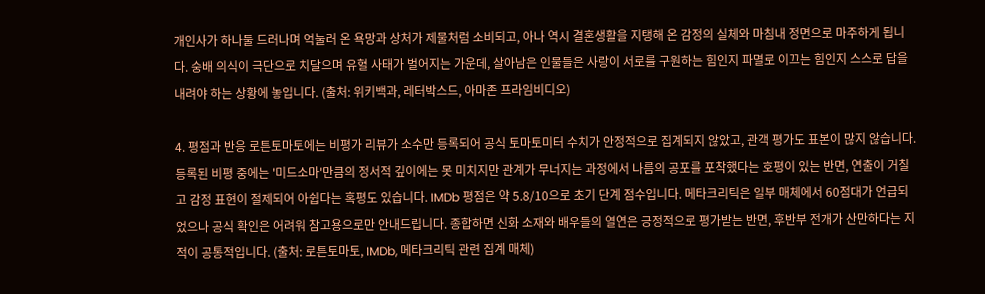개인사가 하나둘 드러나며 억눌러 온 욕망과 상처가 제물처럼 소비되고, 아나 역시 결혼생활을 지탱해 온 감정의 실체와 마침내 정면으로 마주하게 됩니다. 숭배 의식이 극단으로 치달으며 유혈 사태가 벌어지는 가운데, 살아남은 인물들은 사랑이 서로를 구원하는 힘인지 파멸로 이끄는 힘인지 스스로 답을 내려야 하는 상황에 놓입니다. (출처: 위키백과, 레터박스드, 아마존 프라임비디오)

4. 평점과 반응 로튼토마토에는 비평가 리뷰가 소수만 등록되어 공식 토마토미터 수치가 안정적으로 집계되지 않았고, 관객 평가도 표본이 많지 않습니다. 등록된 비평 중에는 '미드소마'만큼의 정서적 깊이에는 못 미치지만 관계가 무너지는 과정에서 나름의 공포를 포착했다는 호평이 있는 반면, 연출이 거칠고 감정 표현이 절제되어 아쉽다는 혹평도 있습니다. IMDb 평점은 약 5.8/10으로 초기 단계 점수입니다. 메타크리틱은 일부 매체에서 60점대가 언급되었으나 공식 확인은 어려워 참고용으로만 안내드립니다. 종합하면 신화 소재와 배우들의 열연은 긍정적으로 평가받는 반면, 후반부 전개가 산만하다는 지적이 공통적입니다. (출처: 로튼토마토, IMDb, 메타크리틱 관련 집계 매체)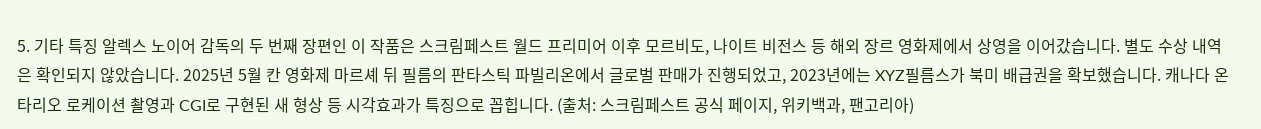5. 기타 특징 알렉스 노이어 감독의 두 번째 장편인 이 작품은 스크림페스트 월드 프리미어 이후 모르비도, 나이트 비전스 등 해외 장르 영화제에서 상영을 이어갔습니다. 별도 수상 내역은 확인되지 않았습니다. 2025년 5월 칸 영화제 마르셰 뒤 필름의 판타스틱 파빌리온에서 글로벌 판매가 진행되었고, 2023년에는 XYZ필름스가 북미 배급권을 확보했습니다. 캐나다 온타리오 로케이션 촬영과 CGI로 구현된 새 형상 등 시각효과가 특징으로 꼽힙니다. (출처: 스크림페스트 공식 페이지, 위키백과, 팬고리아)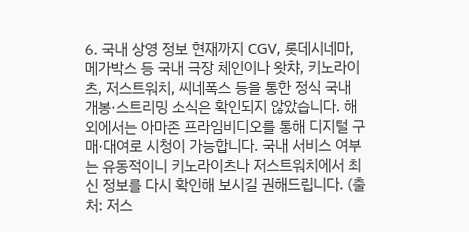6. 국내 상영 정보 현재까지 CGV, 롯데시네마, 메가박스 등 국내 극장 체인이나 왓챠, 키노라이츠, 저스트워치, 씨네폭스 등을 통한 정식 국내 개봉·스트리밍 소식은 확인되지 않았습니다. 해외에서는 아마존 프라임비디오를 통해 디지털 구매·대여로 시청이 가능합니다. 국내 서비스 여부는 유동적이니 키노라이츠나 저스트워치에서 최신 정보를 다시 확인해 보시길 권해드립니다. (출처: 저스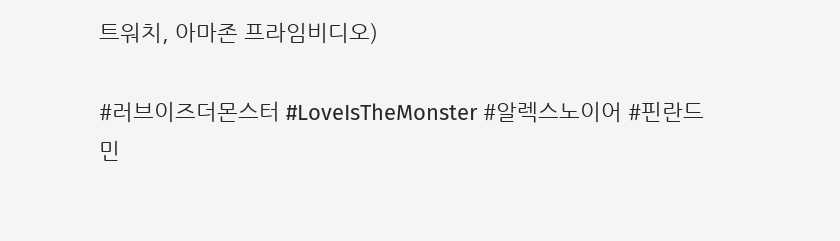트워치, 아마존 프라임비디오)

#러브이즈더몬스터 #LoveIsTheMonster #알렉스노이어 #핀란드민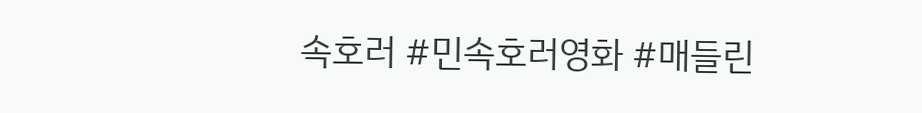속호러 #민속호러영화 #매들린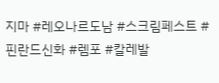지마 #레오나르도남 #스크림페스트 #핀란드신화 #렘포 #칼레발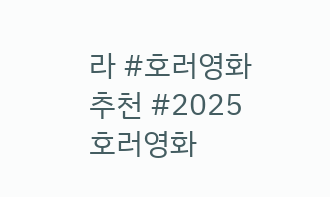라 #호러영화추천 #2025호러영화